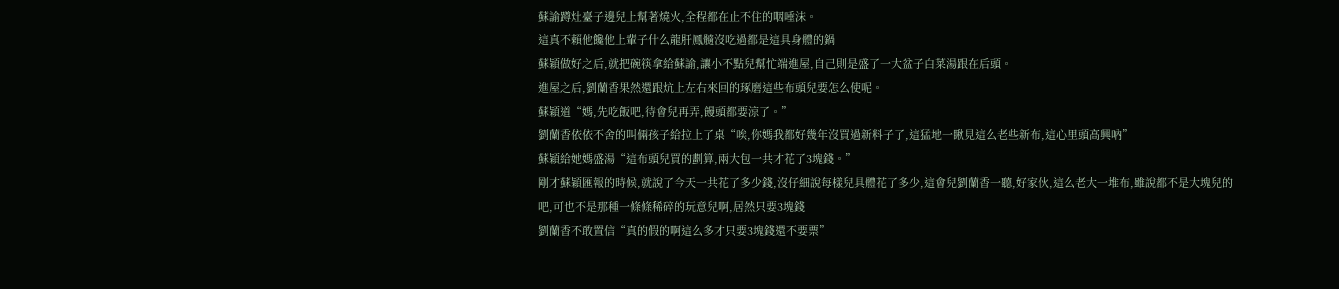蘇諭蹲灶臺子邊兒上幫著燒火,全程都在止不住的咽唾沫。
這真不賴他饞他上輩子什么龍肝鳳髓沒吃過都是這具身體的鍋
蘇穎做好之后,就把碗筷拿給蘇諭,讓小不點兒幫忙端進屋,自己則是盛了一大盆子白菜湯跟在后頭。
進屋之后,劉蘭香果然還跟炕上左右來回的琢磨這些布頭兒要怎么使呢。
蘇穎道“媽,先吃飯吧,待會兒再弄,饅頭都要涼了。”
劉蘭香依依不舍的叫倆孩子給拉上了桌“唉,你媽我都好幾年沒買過新料子了,這猛地一瞅見這么老些新布,這心里頭高興吶”
蘇穎給她媽盛湯“這布頭兒買的劃算,兩大包一共才花了3塊錢。”
剛才蘇穎匯報的時候,就說了今天一共花了多少錢,沒仔細說每樣兒具體花了多少,這會兒劉蘭香一聽,好家伙,這么老大一堆布,雖說都不是大塊兒的吧,可也不是那種一條條稀碎的玩意兒啊,居然只要3塊錢
劉蘭香不敢置信“真的假的啊這么多才只要3塊錢還不要票”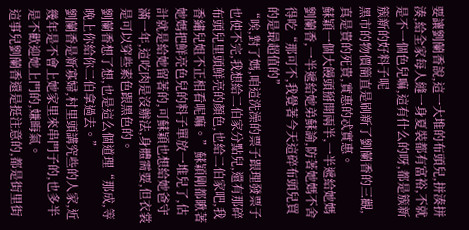要讓劉蘭香說,這一大堆的布頭兒,拼湊拼湊,給全家每人縫一身夏裝都有富裕,不就是不一個色兒嘛,這有什么的呀,都是簇新簇新的好料子呢
黑市的物價簡直是刷新了劉蘭香的三觀,真是貴的死貴,實惠的忒實惠。
蘇穎一個大饅頭掰開兩半,一半遞給她媽劉蘭香,一半遞給她弟蘇諭,防著她媽不舍得吃“那可不,我覺著今天這碎布頭兒買的是最超值的”
“唉,對了媽,咱這洗澡的票子跟理發票子也使不完,我想給二伯家分點兒,還有那碎布頭兒里頭鮮亮的顏色,也給二伯家吧,我香繡兒姐不正相看呢嘛。”蘇穎剛都瞅著她媽把鮮亮色兒的料子單放一堆兒了,估計就是給她留著的,可蘇穎也想給她爸守滿一年,這吃肉是沒辦法,身體需要,但衣裳是可以穿些素色跟黑色的。
劉蘭香想了想,也是這么個道理“那成,等晚上你給你二伯拿過去。”
劉蘭香是新寡婦,村里頭講究些的人家,近幾年是不會上她家里來串門子的,也多半是不歡迎她上門的,嫌晦氣。
這事兒劉蘭香還是挺注意的,都是街里街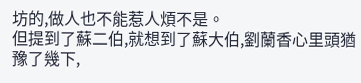坊的,做人也不能惹人煩不是。
但提到了蘇二伯,就想到了蘇大伯,劉蘭香心里頭猶豫了幾下,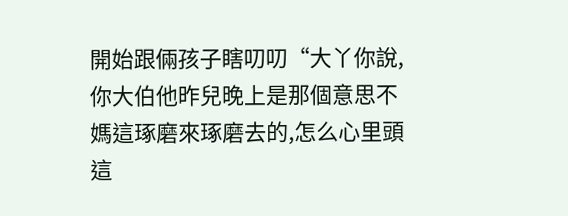開始跟倆孩子瞎叨叨“大丫你說,你大伯他昨兒晚上是那個意思不媽這琢磨來琢磨去的,怎么心里頭這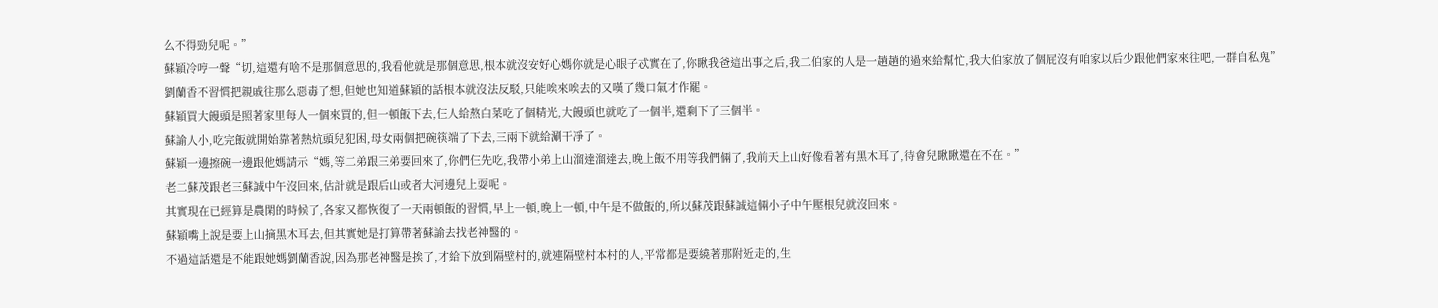么不得勁兒呢。”
蘇穎冷哼一聲“切,這還有啥不是那個意思的,我看他就是那個意思,根本就沒安好心媽你就是心眼子忒實在了,你瞅我爸這出事之后,我二伯家的人是一趟趟的過來給幫忙,我大伯家放了個屁沒有咱家以后少跟他們家來往吧,一群自私鬼”
劉蘭香不習慣把親戚往那么惡毒了想,但她也知道蘇穎的話根本就沒法反駁,只能唉來唉去的又嘆了幾口氣才作罷。
蘇穎買大饅頭是照著家里每人一個來買的,但一頓飯下去,仨人給熬白菜吃了個精光,大饅頭也就吃了一個半,還剩下了三個半。
蘇諭人小,吃完飯就開始靠著熱炕頭兒犯困,母女兩個把碗筷端了下去,三兩下就給涮干凈了。
蘇穎一邊擦碗一邊跟他媽請示“媽,等二弟跟三弟要回來了,你們仨先吃,我帶小弟上山溜達溜達去,晚上飯不用等我們倆了,我前天上山好像看著有黑木耳了,待會兒瞅瞅還在不在。”
老二蘇茂跟老三蘇誠中午沒回來,估計就是跟后山或者大河邊兒上耍呢。
其實現在已經算是農閑的時候了,各家又都恢復了一天兩頓飯的習慣,早上一頓,晚上一頓,中午是不做飯的,所以蘇茂跟蘇誠這倆小子中午壓根兒就沒回來。
蘇穎嘴上說是要上山摘黑木耳去,但其實她是打算帶著蘇諭去找老神醫的。
不過這話還是不能跟她媽劉蘭香說,因為那老神醫是挨了,才給下放到隔壁村的,就連隔壁村本村的人,平常都是要繞著那附近走的,生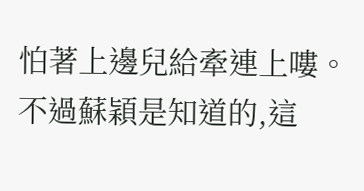怕著上邊兒給牽連上嘍。
不過蘇穎是知道的,這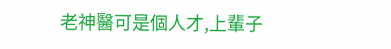老神醫可是個人才,上輩子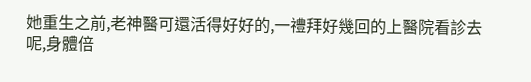她重生之前,老神醫可還活得好好的,一禮拜好幾回的上醫院看診去呢,身體倍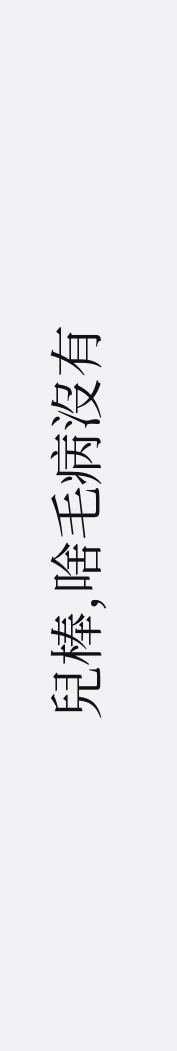兒棒,啥毛病沒有